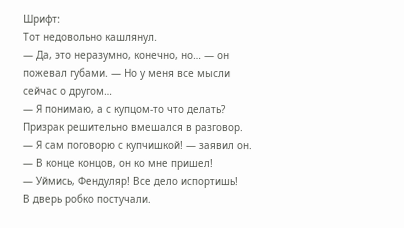Шрифт:
Тот недовольно кашлянул.
— Да, это неразумно, конечно, но… — он пожевал губами. — Но у меня все мысли сейчас о другом…
— Я понимаю, а с купцом-то что делать?
Призрак решительно вмешался в разговор.
— Я сам поговорю с купчишкой! — заявил он. — В конце концов, он ко мне пришел!
— Уймись, Фендуляр! Все дело испортишь!
В дверь робко постучали.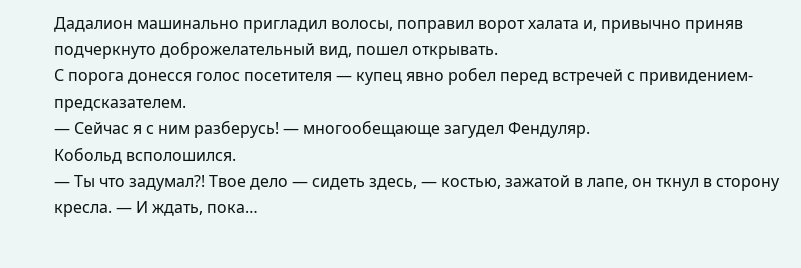Дадалион машинально пригладил волосы, поправил ворот халата и, привычно приняв подчеркнуто доброжелательный вид, пошел открывать.
С порога донесся голос посетителя — купец явно робел перед встречей с привидением-предсказателем.
— Сейчас я с ним разберусь! — многообещающе загудел Фендуляр.
Кобольд всполошился.
— Ты что задумал?! Твое дело — сидеть здесь, — костью, зажатой в лапе, он ткнул в сторону кресла. — И ждать, пока…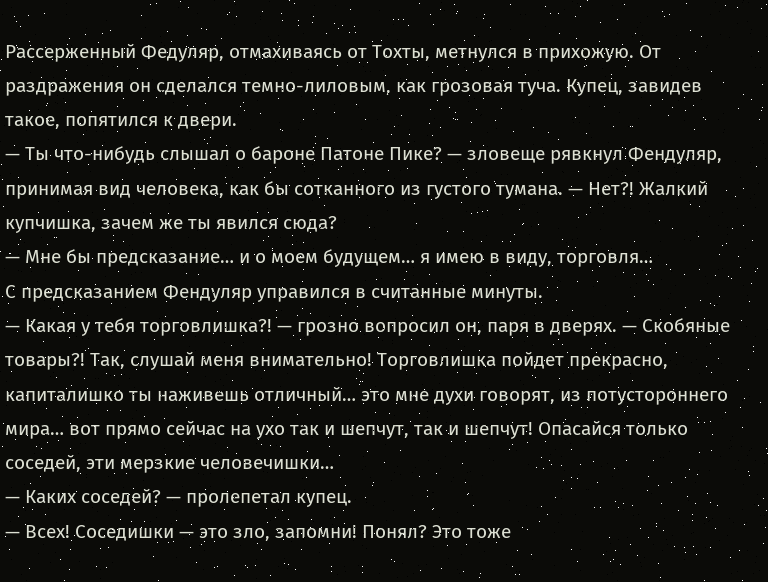Рассерженный Федуляр, отмахиваясь от Тохты, метнулся в прихожую. От раздражения он сделался темно-лиловым, как грозовая туча. Купец, завидев такое, попятился к двери.
— Ты что-нибудь слышал о бароне Патоне Пике? — зловеще рявкнул Фендуляр, принимая вид человека, как бы сотканного из густого тумана. — Нет?! Жалкий купчишка, зачем же ты явился сюда?
— Мне бы предсказание… и о моем будущем… я имею в виду, торговля…
С предсказанием Фендуляр управился в считанные минуты.
— Какая у тебя торговлишка?! — грозно вопросил он, паря в дверях. — Скобяные товары?! Так, слушай меня внимательно! Торговлишка пойдет прекрасно, капиталишко ты наживешь отличный… это мне духи говорят, из потустороннего мира… вот прямо сейчас на ухо так и шепчут, так и шепчут! Опасайся только соседей, эти мерзкие человечишки…
— Каких соседей? — пролепетал купец.
— Всех! Соседишки — это зло, запомни! Понял? Это тоже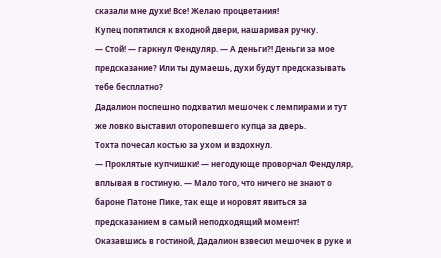сказали мне духи! Все! Желаю процветания!
Купец попятился к входной двери, нашаривая ручку.
— Стой! — гаркнул Фендуляр. — А деньги?! Деньги за мое предсказание? Или ты думаешь, духи будут предсказывать тебе бесплатно?
Дадалион поспешно подхватил мешочек с лемпирами и тут же ловко выставил оторопевшего купца за дверь.
Тохта почесал костью за ухом и вздохнул.
— Проклятые купчишки! — негодующе проворчал Фендуляр, вплывая в гостиную. — Мало того, что ничего не знают о бароне Патоне Пике, так еще и норовят явиться за предсказанием в самый неподходящий момент!
Оказавшись в гостиной, Дадалион взвесил мешочек в руке и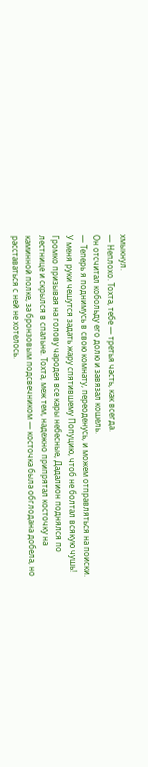хмыкнул.
— Неплохо. Тохта, тебе — третья часть, как всегда.
Он отсчитал кобольду его долю и завязал кошель.
— Теперь я поднимусь в свою комнату, переоденусь, и можем отправляться на поиски. У меня руки чешутся задать жару спятившему Попуцию, чтоб не болтал всякую чушь!
Громко призывая на голову чародея все кары небесные, Дадалион поднялся по лестнице и скрылся в спальне. Тохта, меж тем, надежно припрятал косточку на каминной полке, за бронзовым подсвечником — косточка была обглодана добела, но расставаться с ней не хотелось.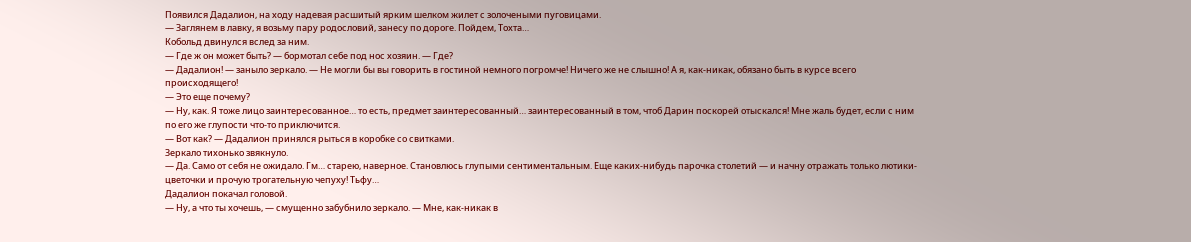Появился Дадалион, на ходу надевая расшитый ярким шелком жилет с золочеными пуговицами.
— Заглянем в лавку, я возьму пару родословий, занесу по дороге. Пойдем, Тохта…
Кобольд двинулся вслед за ним.
— Где ж он может быть? — бормотал себе под нос хозяин. — Где?
— Дадалион! — заныло зеркало. — Не могли бы вы говорить в гостиной немного погромче! Ничего же не слышно! А я, как-никак, обязано быть в курсе всего происходящего!
— Это еще почему?
— Ну, как. Я тоже лицо заинтересованное… то есть, предмет заинтересованный… заинтересованный в том, чтоб Дарин поскорей отыскался! Мне жаль будет, если с ним по его же глупости что-то приключится.
— Вот как? — Дадалион принялся рыться в коробке со свитками.
Зеркало тихонько звякнуло.
— Да. Само от себя не ожидало. Гм… старею, наверное. Становлюсь глупыми сентиментальным. Еще каких-нибудь парочка столетий — и начну отражать только лютики-цветочки и прочую трогательную чепуху! Тьфу…
Дадалион покачал головой.
— Ну, а что ты хочешь, — смущенно забубнило зеркало. — Мне, как-никак в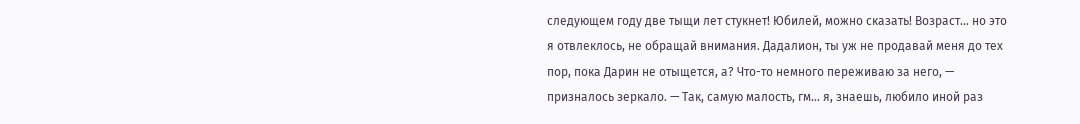следующем году две тыщи лет стукнет! Юбилей, можно сказать! Возраст… но это я отвлеклось, не обращай внимания. Дадалион, ты уж не продавай меня до тех пор, пока Дарин не отыщется, а? Что-то немного переживаю за него, — призналось зеркало. — Так, самую малость, гм… я, знаешь, любило иной раз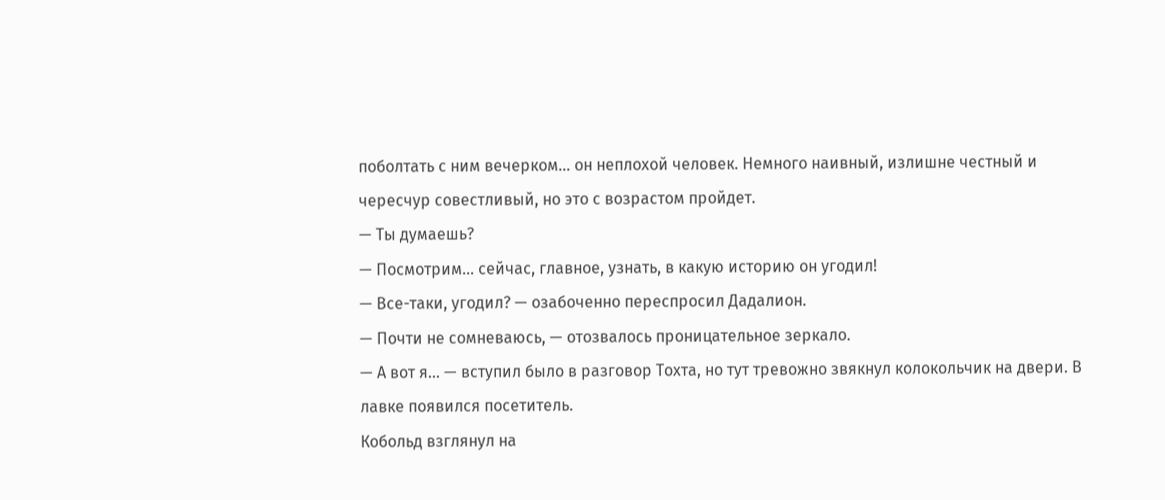поболтать с ним вечерком… он неплохой человек. Немного наивный, излишне честный и чересчур совестливый, но это с возрастом пройдет.
— Ты думаешь?
— Посмотрим… сейчас, главное, узнать, в какую историю он угодил!
— Все-таки, угодил? — озабоченно переспросил Дадалион.
— Почти не сомневаюсь, — отозвалось проницательное зеркало.
— А вот я… — вступил было в разговор Тохта, но тут тревожно звякнул колокольчик на двери. В лавке появился посетитель.
Кобольд взглянул на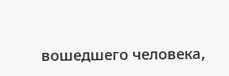вошедшего человека,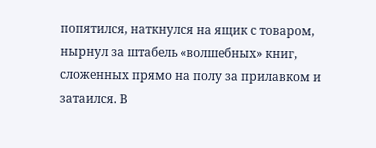попятился, наткнулся на ящик с товаром, нырнул за штабель «волшебных» книг, сложенных прямо на полу за прилавком и затаился. В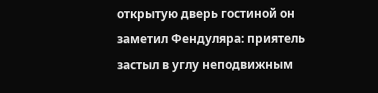открытую дверь гостиной он заметил Фендуляра: приятель застыл в углу неподвижным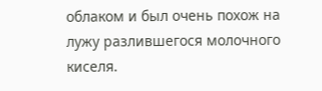облаком и был очень похож на лужу разлившегося молочного киселя.